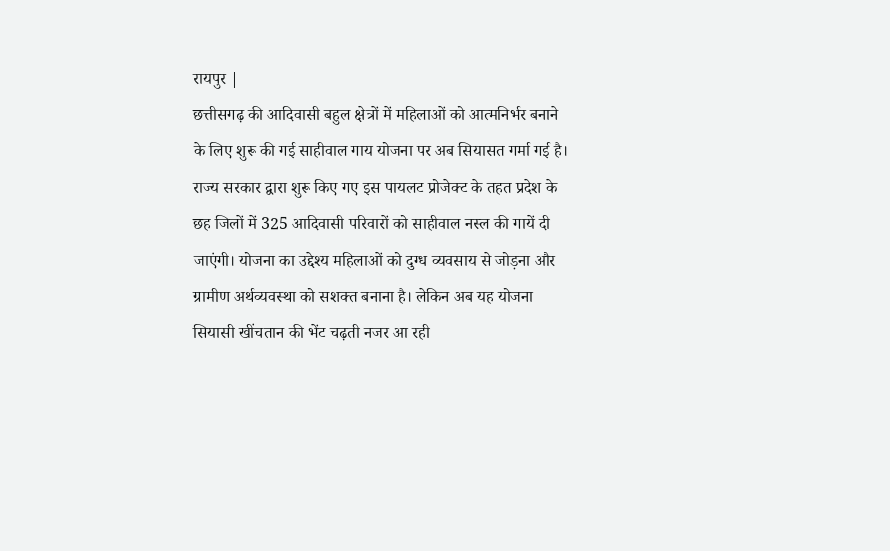रायपुर |
छत्तीसगढ़ की आदिवासी बहुल क्षेत्रों में महिलाओं को आत्मनिर्भर बनाने के लिए शुरू की गई साहीवाल गाय योजना पर अब सियासत गर्मा गई है। राज्य सरकार द्वारा शुरू किए गए इस पायलट प्रोजेक्ट के तहत प्रदेश के छह जिलों में 325 आदिवासी परिवारों को साहीवाल नस्ल की गायें दी जाएंगी। योजना का उद्देश्य महिलाओं को दुग्ध व्यवसाय से जोड़ना और ग्रामीण अर्थव्यवस्था को सशक्त बनाना है। लेकिन अब यह योजना सियासी खींचतान की भेंट चढ़ती नजर आ रही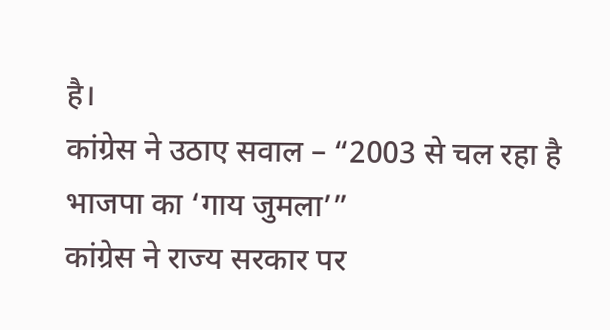है।
कांग्रेस ने उठाए सवाल – “2003 से चल रहा है भाजपा का ‘गाय जुमला’”
कांग्रेस ने राज्य सरकार पर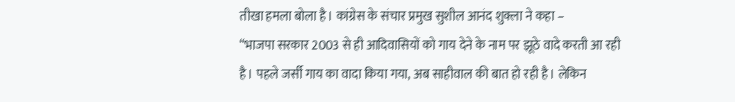तीखा हमला बोला है। कांग्रेस के संचार प्रमुख सुशील आनंद शुक्ला ने कहा –
“भाजपा सरकार 2003 से ही आदिवासियों को गाय देने के नाम पर झूठे वादे करती आ रही है। पहले जर्सी गाय का वादा किया गया, अब साहीवाल की बात हो रही है। लेकिन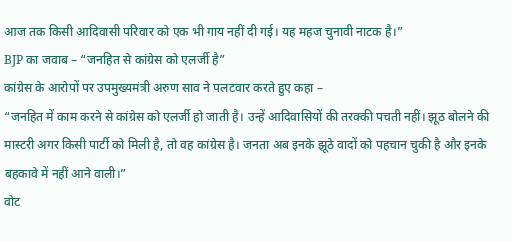आज तक किसी आदिवासी परिवार को एक भी गाय नहीं दी गई। यह महज चुनावी नाटक है।”
BJP का जवाब – “जनहित से कांग्रेस को एलर्जी है”
कांग्रेस के आरोपों पर उपमुख्यमंत्री अरुण साव ने पलटवार करते हुए कहा –
“जनहित में काम करने से कांग्रेस को एलर्जी हो जाती है। उन्हें आदिवासियों की तरक्की पचती नहीं। झूठ बोलने की मास्टरी अगर किसी पार्टी को मिली है, तो वह कांग्रेस है। जनता अब इनके झूठे वादों को पहचान चुकी है और इनके बहकावे में नहीं आने वाली।”
वोट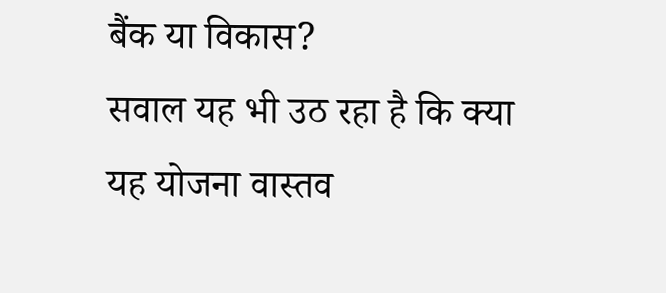बैंक या विकास?
सवाल यह भी उठ रहा है कि क्या यह योजना वास्तव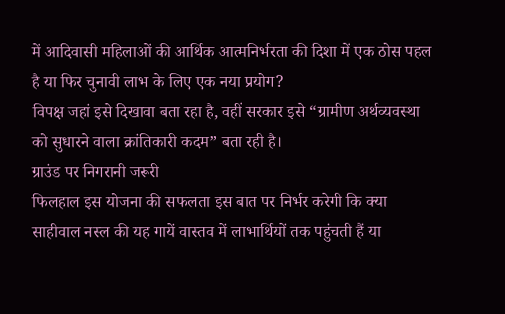में आदिवासी महिलाओं की आर्थिक आत्मनिर्भरता की दिशा में एक ठोस पहल है या फिर चुनावी लाभ के लिए एक नया प्रयोग?
विपक्ष जहां इसे दिखावा बता रहा है, वहीं सरकार इसे “ग्रामीण अर्थव्यवस्था को सुधारने वाला क्रांतिकारी कदम” बता रही है।
ग्राउंड पर निगरानी जरूरी
फिलहाल इस योजना की सफलता इस बात पर निर्भर करेगी कि क्या साहीवाल नस्ल की यह गायें वास्तव में लाभार्थियों तक पहुंचती हैं या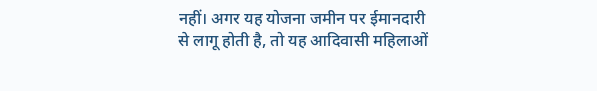नहीं। अगर यह योजना जमीन पर ईमानदारी से लागू होती है, तो यह आदिवासी महिलाओं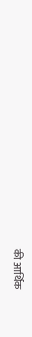की आर्थिक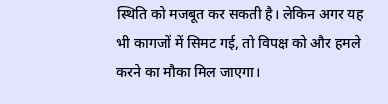स्थिति को मजबूत कर सकती है। लेकिन अगर यह भी कागजों में सिमट गई, तो विपक्ष को और हमले करने का मौका मिल जाएगा।